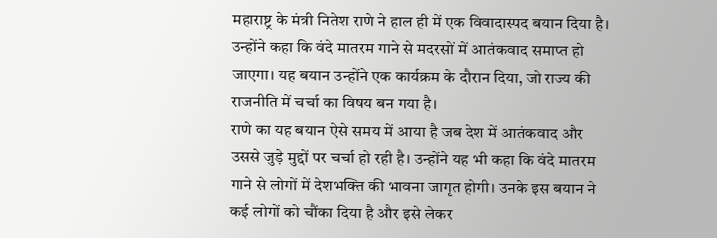महाराष्ट्र के मंत्री नितेश राणे ने हाल ही में एक विवादास्पद बयान दिया है। उन्होंने कहा कि वंदे मातरम गाने से मदरसों में आतंकवाद समाप्त हो जाएगा। यह बयान उन्होंने एक कार्यक्रम के दौरान दिया, जो राज्य की राजनीति में चर्चा का विषय बन गया है।
राणे का यह बयान ऐसे समय में आया है जब देश में आतंकवाद और उससे जुड़े मुद्दों पर चर्चा हो रही है। उन्होंने यह भी कहा कि वंदे मातरम गाने से लोगों में देशभक्ति की भावना जागृत होगी। उनके इस बयान ने कई लोगों को चौंका दिया है और इसे लेकर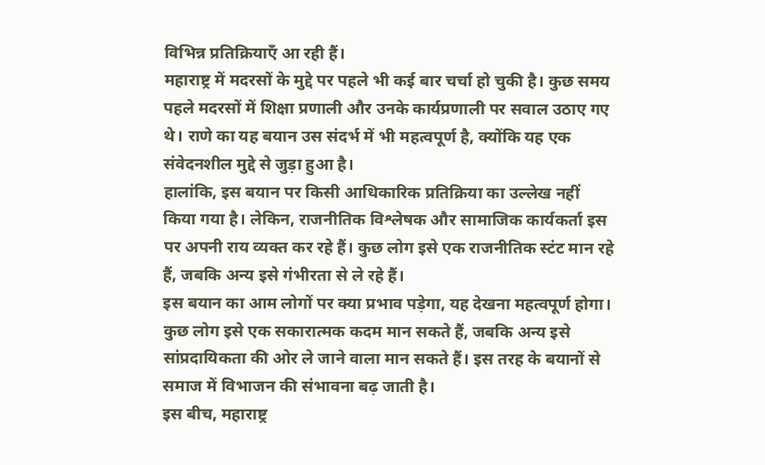विभिन्न प्रतिक्रियाएँ आ रही हैं।
महाराष्ट्र में मदरसों के मुद्दे पर पहले भी कई बार चर्चा हो चुकी है। कुछ समय पहले मदरसों में शिक्षा प्रणाली और उनके कार्यप्रणाली पर सवाल उठाए गए थे। राणे का यह बयान उस संदर्भ में भी महत्वपूर्ण है, क्योंकि यह एक संवेदनशील मुद्दे से जुड़ा हुआ है।
हालांकि, इस बयान पर किसी आधिकारिक प्रतिक्रिया का उल्लेख नहीं किया गया है। लेकिन, राजनीतिक विश्लेषक और सामाजिक कार्यकर्ता इस पर अपनी राय व्यक्त कर रहे हैं। कुछ लोग इसे एक राजनीतिक स्टंट मान रहे हैं, जबकि अन्य इसे गंभीरता से ले रहे हैं।
इस बयान का आम लोगों पर क्या प्रभाव पड़ेगा, यह देखना महत्वपूर्ण होगा। कुछ लोग इसे एक सकारात्मक कदम मान सकते हैं, जबकि अन्य इसे सांप्रदायिकता की ओर ले जाने वाला मान सकते हैं। इस तरह के बयानों से समाज में विभाजन की संभावना बढ़ जाती है।
इस बीच, महाराष्ट्र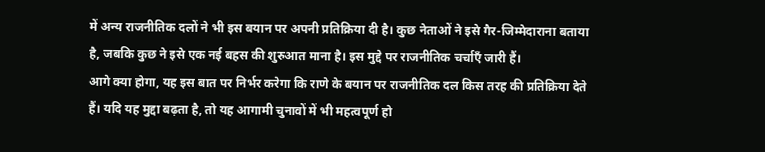में अन्य राजनीतिक दलों ने भी इस बयान पर अपनी प्रतिक्रिया दी है। कुछ नेताओं ने इसे गैर-जिम्मेदाराना बताया है, जबकि कुछ ने इसे एक नई बहस की शुरुआत माना है। इस मुद्दे पर राजनीतिक चर्चाएँ जारी हैं।
आगे क्या होगा, यह इस बात पर निर्भर करेगा कि राणे के बयान पर राजनीतिक दल किस तरह की प्रतिक्रिया देते हैं। यदि यह मुद्दा बढ़ता है, तो यह आगामी चुनावों में भी महत्वपूर्ण हो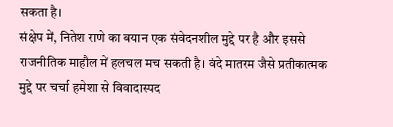सकता है।
संक्षेप में, नितेश राणे का बयान एक संवेदनशील मुद्दे पर है और इससे राजनीतिक माहौल में हलचल मच सकती है। वंदे मातरम जैसे प्रतीकात्मक मुद्दे पर चर्चा हमेशा से विवादास्पद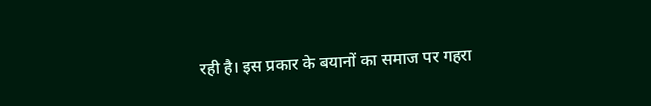रही है। इस प्रकार के बयानों का समाज पर गहरा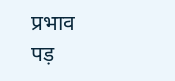प्रभाव पड़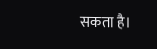सकता है।